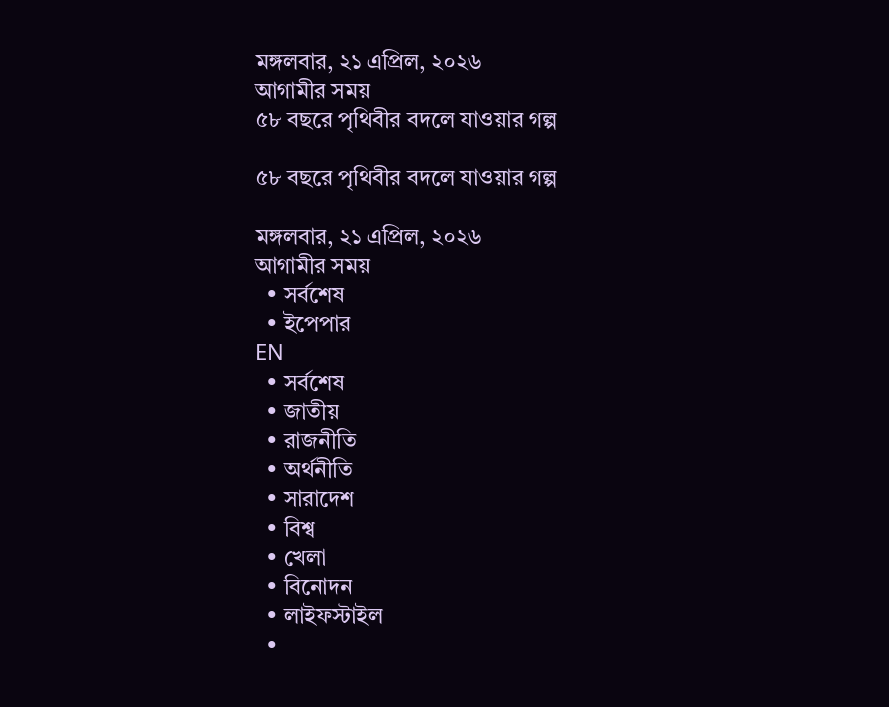মঙ্গলবার, ২১ এপ্রিল, ২০২৬
আগামীর সময়
৫৮ বছরে পৃথিবীর বদলে যাওয়ার গল্প

৫৮ বছরে পৃথিবীর বদলে যাওয়ার গল্প

মঙ্গলবার, ২১ এপ্রিল, ২০২৬
আগামীর সময়
  • সর্বশেষ
  • ইপেপার
EN
  • সর্বশেষ
  • জাতীয়
  • রাজনীতি
  • অর্থনীতি
  • সারাদেশ
  • বিশ্ব
  • খেলা
  • বিনোদন
  • লাইফস্টাইল
  •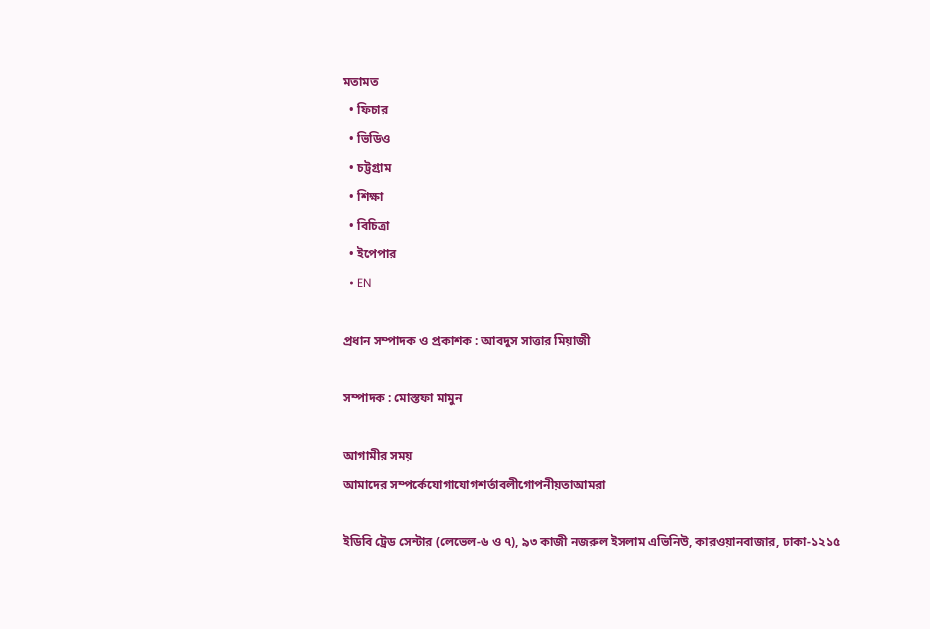মতামত
  • ফিচার
  • ভিডিও
  • চট্টগ্রাম
  • শিক্ষা
  • বিচিত্রা
  • ইপেপার
  • EN

প্রধান সম্পাদক ও প্রকাশক : আবদুস সাত্তার মিয়াজী

সম্পাদক : মোস্তফা মামুন

আগামীর সময়
আমাদের সম্পর্কেযোগাযোগশর্তাবলীগোপনীয়তাআমরা

ইডিবি ট্রেড সেন্টার (লেভেল-৬ ও ৭), ৯৩ কাজী নজরুল ইসলাম এভিনিউ, কারওয়ানবাজার, ঢাকা-১২১৫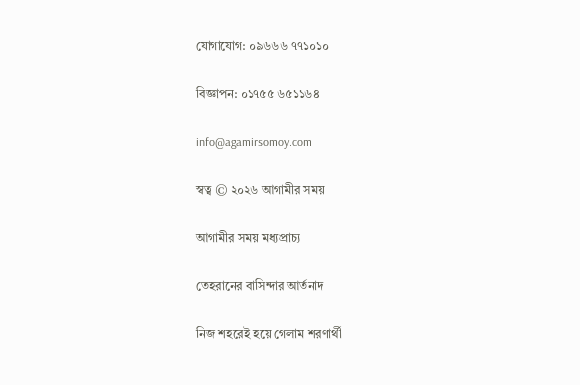যোগাযোগ: ০৯৬৬৬ ৭৭১০১০

বিজ্ঞাপন: ০১৭৫৫ ৬৫১১৬৪

info@agamirsomoy.com

স্বত্ব © ২০২৬ আগামীর সময়

আগামীর সময় মধ্যপ্রাচ্য

তেহরানের বাসিন্দার আর্তনাদ

নিজ শহরেই হয়ে গেলাম শরণার্থী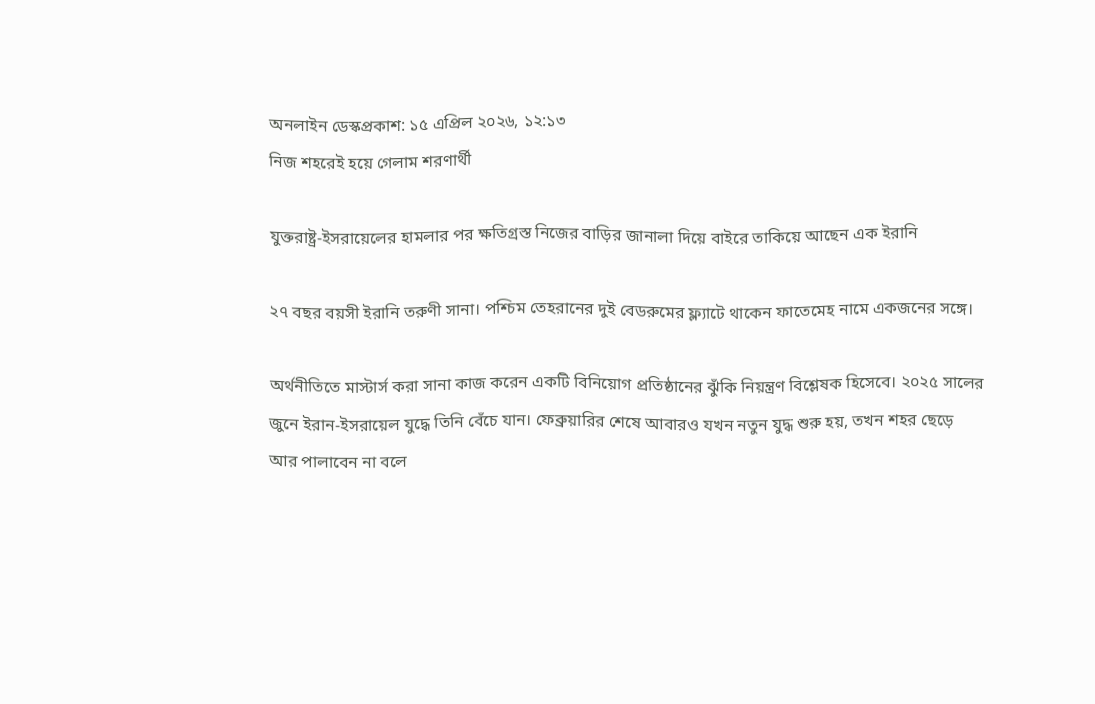অনলাইন ডেস্কপ্রকাশ: ১৫ এপ্রিল ২০২৬, ১২:১৩
নিজ শহরেই হয়ে গেলাম শরণার্থী

যুক্তরাষ্ট্র-ইসরায়েলের হামলার পর ক্ষতিগ্রস্ত নিজের বাড়ির জানালা দিয়ে বাইরে তাকিয়ে আছেন এক ইরানি

২৭ বছর বয়সী ইরানি তরুণী সানা। পশ্চিম তেহরানের দুই বেডরুমের ফ্ল্যাটে থাকেন ফাতেমেহ নামে একজনের সঙ্গে।

অর্থনীতিতে মাস্টার্স করা সানা কাজ করেন একটি বিনিয়োগ প্রতিষ্ঠানের ঝুঁকি নিয়ন্ত্রণ বিশ্লেষক হিসেবে। ২০২৫ সালের জুনে ইরান-ইসরায়েল যুদ্ধে তিনি বেঁচে যান। ফেব্রুয়ারির শেষে আবারও যখন নতুন যুদ্ধ শুরু হয়, তখন শহর ছেড়ে আর পালাবেন না বলে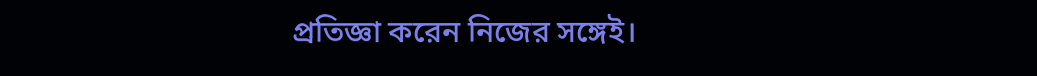প্রতিজ্ঞা করেন নিজের সঙ্গেই।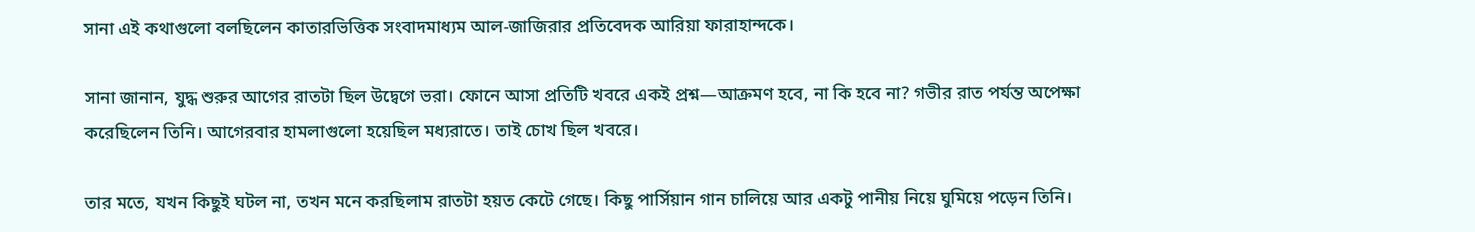সানা এই কথাগুলো বলছিলেন কাতারভিত্তিক সংবাদমাধ্যম আল-জাজিরার প্রতিবেদক আরিয়া ফারাহান্দকে।

সানা জানান, যুদ্ধ শুরুর আগের রাতটা ছিল উদ্বেগে ভরা। ফোনে আসা প্রতিটি খবরে একই প্রশ্ন—আক্রমণ হবে, না কি হবে না? গভীর রাত পর্যন্ত অপেক্ষা করেছিলেন তিনি। আগেরবার হামলাগুলো হয়েছিল মধ্যরাতে। তাই চোখ ছিল খবরে।

তার মতে, যখন কিছুই ঘটল না, তখন মনে করছিলাম রাতটা হয়ত কেটে গেছে। কিছু পার্সিয়ান গান চালিয়ে আর একটু পানীয় নিয়ে ঘুমিয়ে পড়েন তিনি।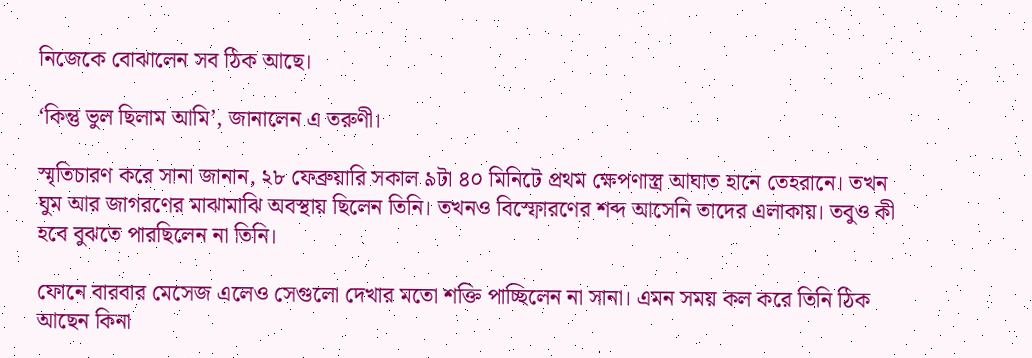নিজেকে বোঝালেন সব ঠিক আছে।

‘কিন্তু ভুল ছিলাম আমি’, জানালেন এ তরুণী।

স্মৃতিচারণ করে সানা জানান, ২৮ ফেব্রুয়ারি সকাল ৯টা ৪০ মিনিটে প্রথম ক্ষেপণাস্ত্র আঘাত হানে তেহরানে। তখন ঘুম আর জাগরণের মাঝামাঝি অবস্থায় ছিলেন তিনি। তখনও বিস্ফোরণের শব্দ আসেনি তাদের এলাকায়। তবুও কী হবে বুঝতে পারছিলেন না তিনি।

ফোনে বারবার মেসেজ এলেও সেগুলো দেখার মতো শক্তি পাচ্ছিলেন না সানা। এমন সময় কল করে তিনি ঠিক আছেন কিনা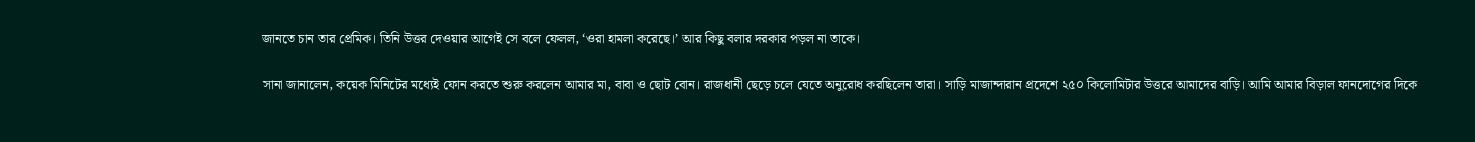জানতে চান তার প্রেমিক। তিনি উত্তর দেওয়ার আগেই সে বলে ফেলল, ‘ওরা হামলা করেছে।’ আর কিছু বলার দরকার পড়ল না তাকে।

সানা জানালেন, কয়েক মিনিটের মধ্যেই ফোন করতে শুরু করলেন আমার মা, বাবা ও ছোট বোন। রাজধানী ছেড়ে চলে যেতে অনুরোধ করছিলেন তারা। সাড়ি মাজান্দারান প্রদেশে ২৫০ কিলোমিটার উত্তরে আমাদের বাড়ি। আমি আমার বিড়াল ফানদোগের দিকে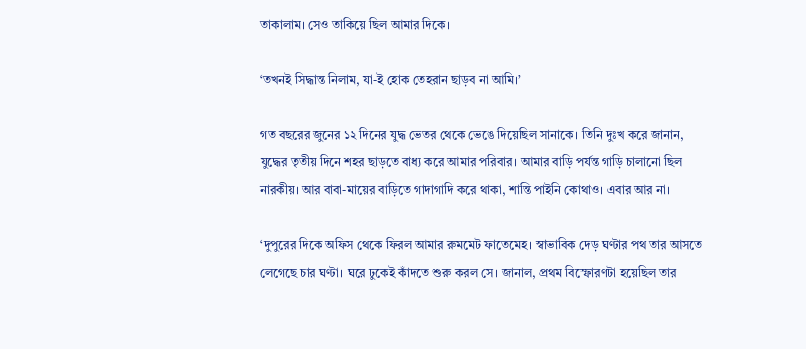তাকালাম। সেও তাকিয়ে ছিল আমার দিকে।

‘তখনই সিদ্ধান্ত নিলাম, যা-ই হোক তেহরান ছাড়ব না আমি।’

গত বছরের জুনের ১২ দিনের যুদ্ধ ভেতর থেকে ভেঙে দিয়েছিল সানাকে। তিনি দুঃখ করে জানান, যুদ্ধের তৃতীয় দিনে শহর ছাড়তে বাধ্য করে আমার পরিবার। আমার বাড়ি পর্যন্ত গাড়ি চালানো ছিল নারকীয়। আর বাবা-মায়ের বাড়িতে গাদাগাদি করে থাকা, শান্তি পাইনি কোথাও। এবার আর না।

‘দুপুরের দিকে অফিস থেকে ফিরল আমার রুমমেট ফাতেমেহ। স্বাভাবিক দেড় ঘণ্টার পথ তার আসতে লেগেছে চার ঘণ্টা। ঘরে ঢুকেই কাঁদতে শুরু করল সে। জানাল, প্রথম বিস্ফোরণটা হয়েছিল তার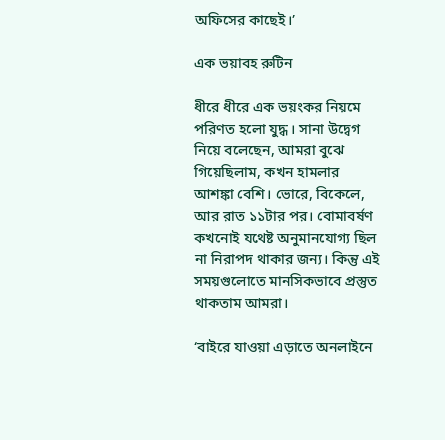অফিসের কাছেই।’

এক ভয়াবহ রুটিন

ধীরে ধীরে এক ভয়ংকর নিয়মে পরিণত হলো যুদ্ধ। সানা উদ্বেগ নিয়ে বলেছেন, আমরা বুঝে গিয়েছিলাম, কখন হামলার আশঙ্কা বেশি। ভোরে, বিকেলে, আর রাত ১১টার পর। বোমাবর্ষণ কখনোই যথেষ্ট অনুমানযোগ্য ছিল না নিরাপদ থাকার জন্য। কিন্তু এই সময়গুলোতে মানসিকভাবে প্রস্তুত থাকতাম আমরা।

‘বাইরে যাওয়া এড়াতে অনলাইনে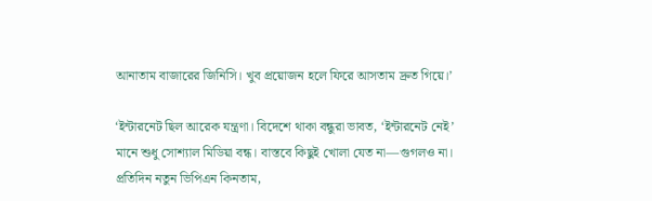আনাতাম বাজারের জিনিসি। খুব প্রয়োজন হলে ফিরে আসতাম দ্রুত গিয়ে।’

‘ইন্টারনেট ছিল আরেক যন্ত্রণা। বিদেশে থাকা বন্ধুরা ভাবত, ‘ইন্টারনেট নেই’ মানে শুধু সোশ্যাল মিডিয়া বন্ধ। বাস্তবে কিছুই খোলা যেত না—গুগলও না। প্রতিদিন নতুন ভিপিএন কিনতাম,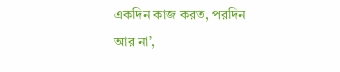একদিন কাজ করত, পরদিন আর না’,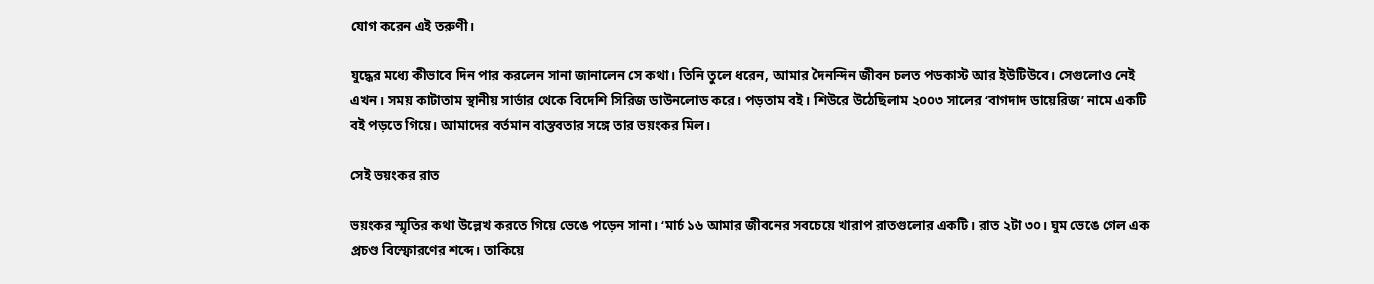যোগ করেন এই তরুণী।

যুদ্ধের মধ্যে কীভাবে দিন পার করলেন সানা জানালেন সে কথা। তিনি তুলে ধরেন, আমার দৈনন্দিন জীবন চলত পডকাস্ট আর ইউটিউবে। সেগুলোও নেই এখন। সময় কাটাতাম স্থানীয় সার্ভার থেকে বিদেশি সিরিজ ডাউনলোড করে। পড়তাম বই। শিউরে উঠেছিলাম ২০০৩ সালের ‘বাগদাদ ডায়েরিজ’ নামে একটি বই পড়তে গিয়ে। আমাদের বর্তমান বাস্তবতার সঙ্গে তার ভয়ংকর মিল।

সেই ভয়ংকর রাত

ভয়ংকর স্মৃতির কথা উল্লেখ করতে গিয়ে ভেঙে পড়েন সানা। ‘মার্চ ১৬ আমার জীবনের সবচেয়ে খারাপ রাতগুলোর একটি। রাত ২টা ৩০। ঘুম ভেঙে গেল এক প্রচণ্ড বিস্ফোরণের শব্দে। তাকিয়ে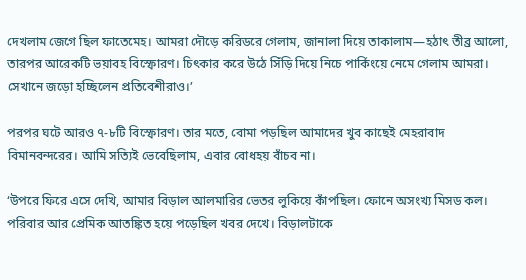দেখলাম জেগে ছিল ফাতেমেহ। আমরা দৌড়ে করিডরে গেলাম, জানালা দিয়ে তাকালাম—হঠাৎ তীব্র আলো, তারপর আরেকটি ভয়াবহ বিস্ফোরণ। চিৎকার করে উঠে সিঁড়ি দিয়ে নিচে পার্কিংয়ে নেমে গেলাম আমরা। সেখানে জড়ো হচ্ছিলেন প্রতিবেশীরাও।’

পরপর ঘটে আরও ৭-৮টি বিস্ফোরণ। তার মতে, বোমা পড়ছিল আমাদের খুব কাছেই মেহরাবাদ বিমানবন্দরের। আমি সত্যিই ভেবেছিলাম, এবার বোধহয় বাঁচব না।

‘উপরে ফিরে এসে দেখি, আমার বিড়াল আলমারির ভেতর লুকিয়ে কাঁপছিল। ফোনে অসংখ্য মিসড কল। পরিবার আর প্রেমিক আতঙ্কিত হয়ে পড়েছিল খবর দেখে। বিড়ালটাকে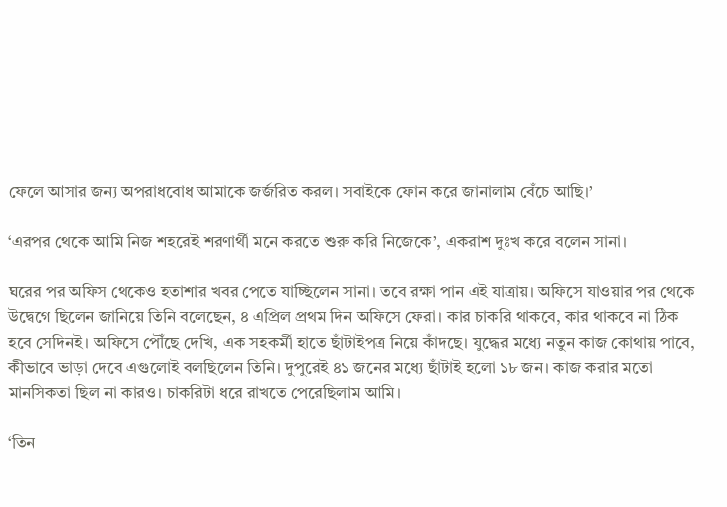ফেলে আসার জন্য অপরাধবোধ আমাকে জর্জরিত করল। সবাইকে ফোন করে জানালাম বেঁচে আছি।’

‘এরপর থেকে আমি নিজ শহরেই শরণার্থী মনে করতে শুরু করি নিজেকে’, একরাশ দুঃখ করে বলেন সানা।

ঘরের পর অফিস থেকেও হতাশার খবর পেতে যাচ্ছিলেন সানা। তবে রক্ষা পান এই যাত্রায়। অফিসে যাওয়ার পর থেকে উদ্বেগে ছিলেন জানিয়ে তিনি বলেছেন, ৪ এপ্রিল প্রথম দিন অফিসে ফেরা। কার চাকরি থাকবে, কার থাকবে না ঠিক হবে সেদিনই। অফিসে পৌঁছে দেখি, এক সহকর্মী হাতে ছাঁটাইপত্র নিয়ে কাঁদছে। যুদ্ধের মধ্যে নতুন কাজ কোথায় পাবে, কীভাবে ভাড়া দেবে এগুলোই বলছিলেন তিনি। দুপুরেই ৪১ জনের মধ্যে ছাঁটাই হলো ১৮ জন। কাজ করার মতো মানসিকতা ছিল না কারও। চাকরিটা ধরে রাখতে পেরেছিলাম আমি।

‘তিন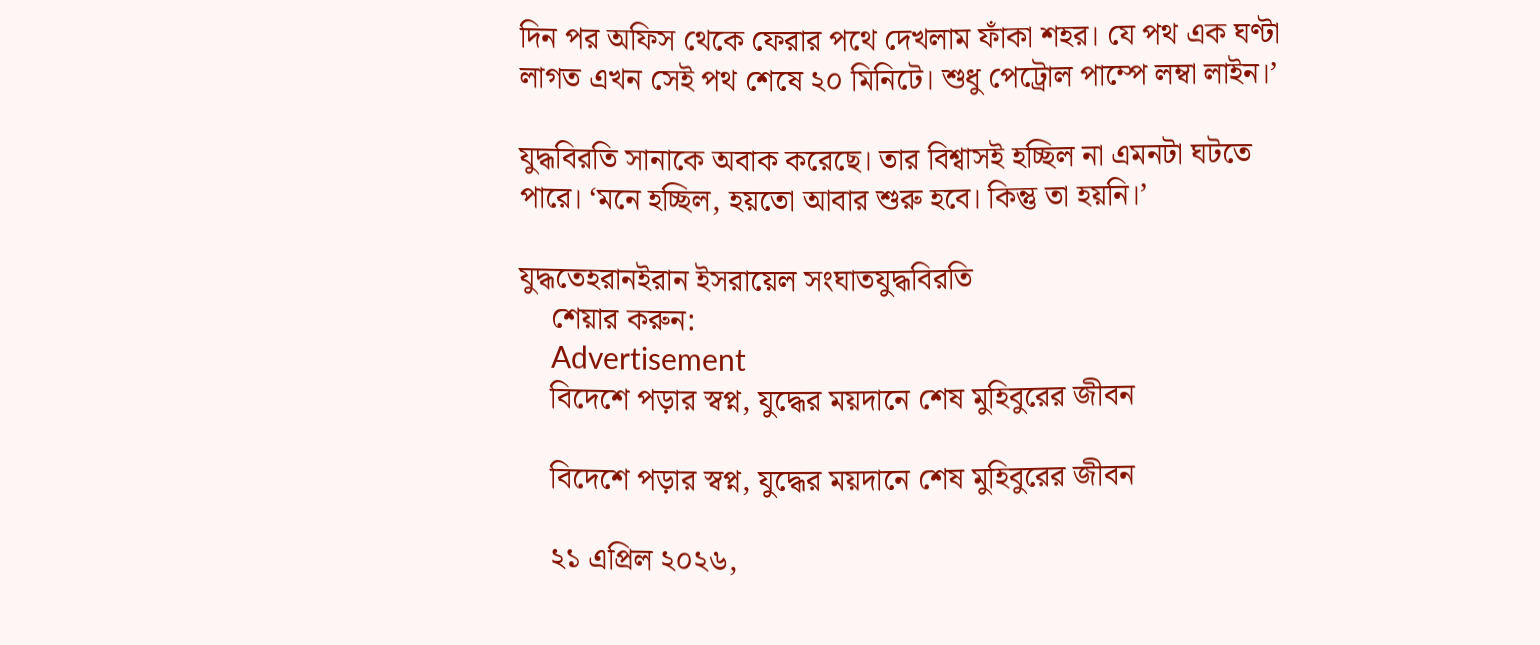দিন পর অফিস থেকে ফেরার পথে দেখলাম ফাঁকা শহর। যে পথ এক ঘণ্টা লাগত এখন সেই পথ শেষে ২০ মিনিটে। শুধু পেট্রোল পাম্পে লম্বা লাইন।’

যুদ্ধবিরতি সানাকে অবাক করেছে। তার বিশ্বাসই হচ্ছিল না এমনটা ঘটতে পারে। ‘মনে হচ্ছিল, হয়তো আবার শুরু হবে। কিন্তু তা হয়নি।’

যুদ্ধতেহরানইরান ইসরায়েল সংঘাতযুদ্ধবিরতি
    শেয়ার করুন:
    Advertisement
    বিদেশে পড়ার স্বপ্ন, যুদ্ধের ময়দানে শেষ মুহিবুরের জীবন

    বিদেশে পড়ার স্বপ্ন, যুদ্ধের ময়দানে শেষ মুহিবুরের জীবন

    ২১ এপ্রিল ২০২৬,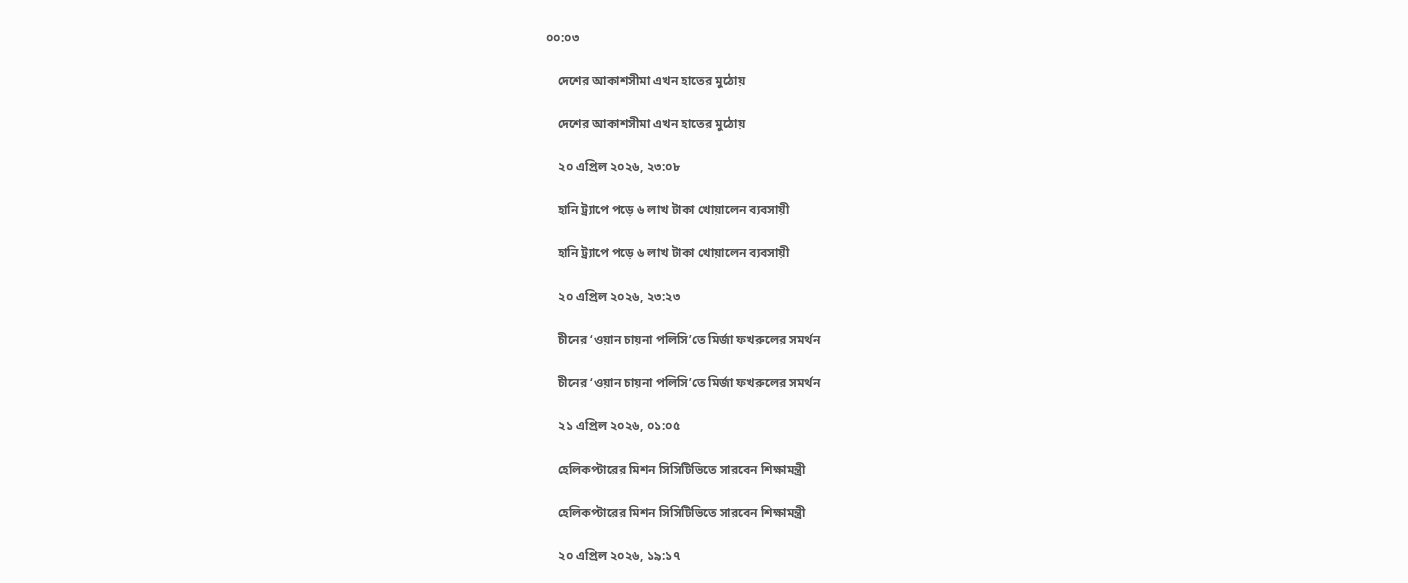০০:০৩

    দেশের আকাশসীমা এখন হাতের মুঠোয়

    দেশের আকাশসীমা এখন হাতের মুঠোয়

    ২০ এপ্রিল ২০২৬, ২৩:০৮

    হানি ট্র্যাপে পড়ে ৬ লাখ টাকা খোয়ালেন ব্যবসায়ী

    হানি ট্র্যাপে পড়ে ৬ লাখ টাকা খোয়ালেন ব্যবসায়ী

    ২০ এপ্রিল ২০২৬, ২৩:২৩

    চীনের ‘ওয়ান চায়না পলিসি’তে মির্জা ফখরুলের সমর্থন

    চীনের ‘ওয়ান চায়না পলিসি’তে মির্জা ফখরুলের সমর্থন

    ২১ এপ্রিল ২০২৬, ০১:০৫

    হেলিকপ্টারের মিশন সিসিটিভিতে সারবেন শিক্ষামন্ত্রী

    হেলিকপ্টারের মিশন সিসিটিভিতে সারবেন শিক্ষামন্ত্রী

    ২০ এপ্রিল ২০২৬, ১৯:১৭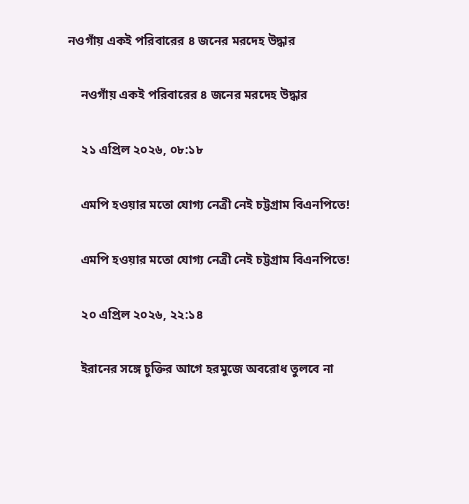নওগাঁয় একই পরিবারের ৪ জনের মরদেহ উদ্ধার

    নওগাঁয় একই পরিবারের ৪ জনের মরদেহ উদ্ধার

    ২১ এপ্রিল ২০২৬, ০৮:১৮

    এমপি হওয়ার মতো যোগ্য নেত্রী নেই চট্টগ্রাম বিএনপিতে!

    এমপি হওয়ার মতো যোগ্য নেত্রী নেই চট্টগ্রাম বিএনপিতে!

    ২০ এপ্রিল ২০২৬, ২২:১৪

    ইরানের সঙ্গে চুক্তির আগে হরমুজে অবরোধ তুলবে না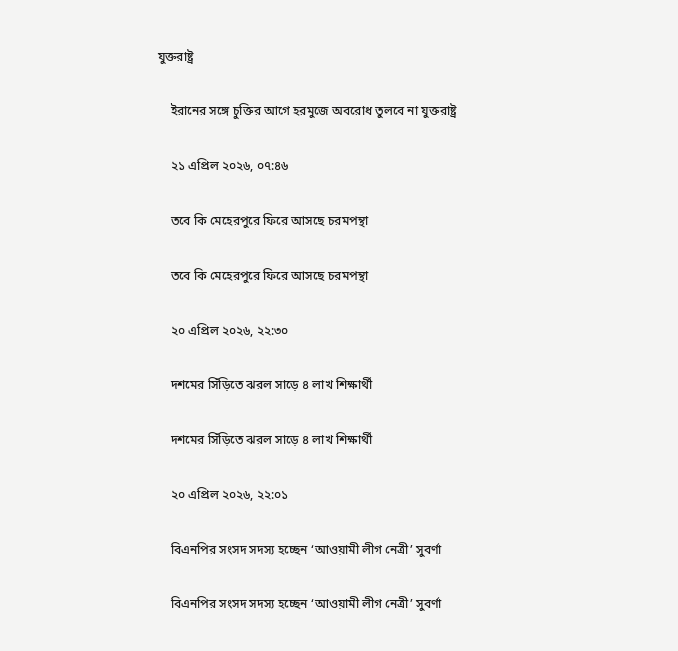যুক্তরাষ্ট্র

    ইরানের সঙ্গে চুক্তির আগে হরমুজে অবরোধ তুলবে না যুক্তরাষ্ট্র

    ২১ এপ্রিল ২০২৬, ০৭:৪৬

    তবে কি মেহেরপুরে ফিরে আসছে চরমপন্থা

    তবে কি মেহেরপুরে ফিরে আসছে চরমপন্থা

    ২০ এপ্রিল ২০২৬, ২২:৩০

    দশমের সিঁড়িতে ঝরল সাড়ে ৪ লাখ শিক্ষার্থী

    দশমের সিঁড়িতে ঝরল সাড়ে ৪ লাখ শিক্ষার্থী

    ২০ এপ্রিল ২০২৬, ২২:০১

    বিএনপির সংসদ সদস্য হচ্ছেন ‘আওয়ামী লীগ নেত্রী’ সুবর্ণা

    বিএনপির সংসদ সদস্য হচ্ছেন ‘আওয়ামী লীগ নেত্রী’ সুবর্ণা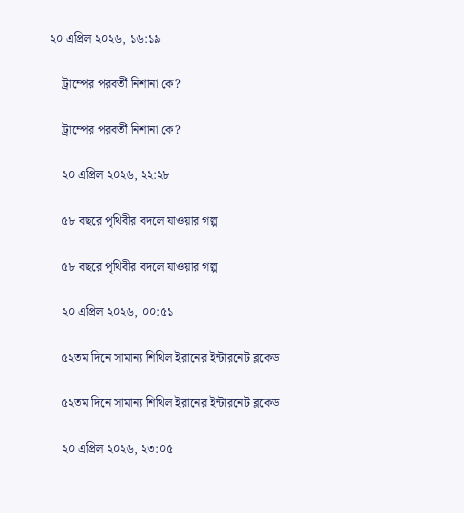২০ এপ্রিল ২০২৬, ১৬:১৯

    ট্রাম্পের পরবর্তী নিশানা কে?

    ট্রাম্পের পরবর্তী নিশানা কে?

    ২০ এপ্রিল ২০২৬, ২২:২৮

    ৫৮ বছরে পৃথিবীর বদলে যাওয়ার গল্প

    ৫৮ বছরে পৃথিবীর বদলে যাওয়ার গল্প

    ২০ এপ্রিল ২০২৬, ০০:৫১

    ৫২তম দিনে সামান্য শিথিল ইরানের ইন্টারনেট ব্লকেড

    ৫২তম দিনে সামান্য শিথিল ইরানের ইন্টারনেট ব্লকেড

    ২০ এপ্রিল ২০২৬, ২৩:০৫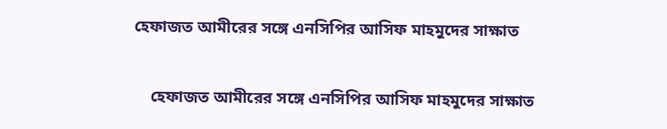হেফাজত আমীরের সঙ্গে এনসিপির আসিফ মাহমুদের সাক্ষাত

    হেফাজত আমীরের সঙ্গে এনসিপির আসিফ মাহমুদের সাক্ষাত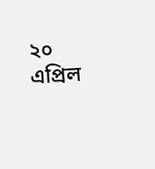২০ এপ্রিল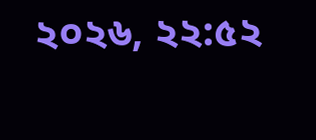২০২৬, ২২:৫২